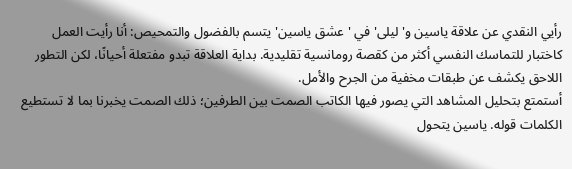رأيي النقدي عن علاقة ياسين و'ليلى' في 'عشق ياسين' يتسم بالفضول والتمحيص: أنا رأيت العمل كاختبار للتماسك النفسي أكثر من كقصة رومانسية تقليدية. بداية العلاقة تبدو مفتعلة أحيانًا، لكن التطور اللاحق يكشف عن طبقات مخفية من الجرح والأمل.
أستمتع بتحليل المشاهد التي يصور فيها الكاتب الصمت بين الطرفين؛ ذلك الصمت يخبرنا بما لا تستطيع الكلمات قوله. ياسين يتحول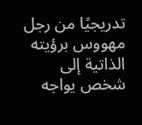تدريجيًا من رجل مهووس برؤيته الذاتية إلى شخص يواجه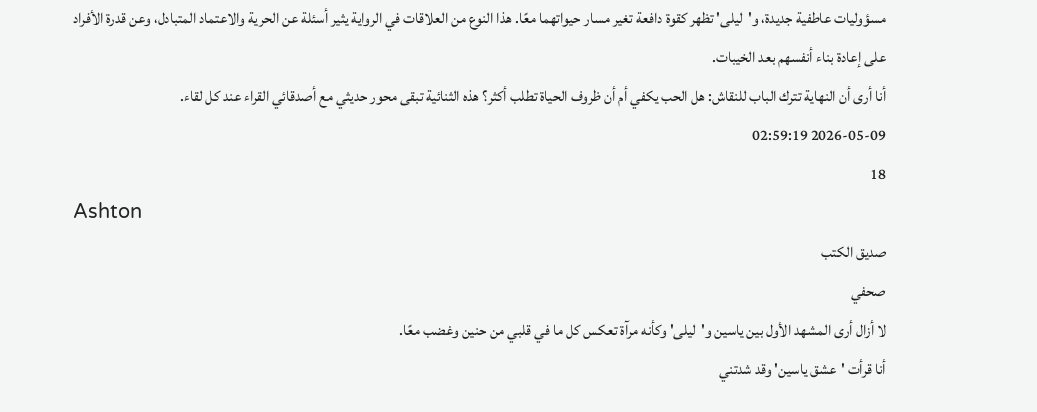مسؤوليات عاطفية جديدة، و'ليلى' تظهر كقوة دافعة تغير مسار حيواتهما معًا. هذا النوع من العلاقات في الرواية يثير أسئلة عن الحرية والاعتماد المتبادل، وعن قدرة الأفراد على إعادة بناء أنفسهم بعد الخيبات.
أنا أرى أن النهاية تترك الباب للنقاش: هل الحب يكفي أم أن ظروف الحياة تطلب أكثر؟ هذه الثنائية تبقى محور حديثي مع أصدقائي القراء عند كل لقاء.
2026-05-09 02:59:19
18
Ashton
صديق الكتب
صحفي
لا أزال أرى المشهد الأول بين ياسين و'ليلى' وكأنه مرآة تعكس كل ما في قلبي من حنين وغضب معًا.
أنا قرأت 'عشق ياسين' وقد شدتني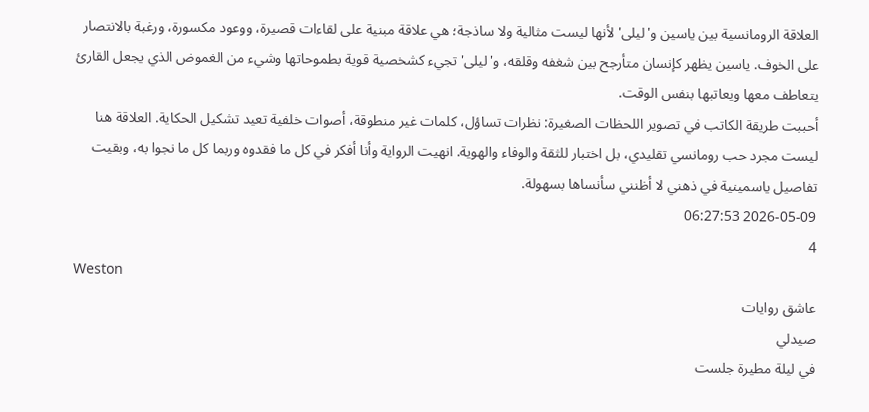العلاقة الرومانسية بين ياسين و'ليلى' لأنها ليست مثالية ولا ساذجة؛ هي علاقة مبنية على لقاءات قصيرة، ووعود مكسورة، ورغبة بالانتصار على الخوف. ياسين يظهر كإنسان متأرجح بين شغفه وقلقه، و'ليلى' تجيء كشخصية قوية بطموحاتها وشيء من الغموض الذي يجعل القارئ يتعاطف معها ويعاتبها بنفس الوقت.
أحببت طريقة الكاتب في تصوير اللحظات الصغيرة: نظرات تساؤل، كلمات غير منطوقة، أصوات خلفية تعيد تشكيل الحكاية. العلاقة هنا ليست مجرد حب رومانسي تقليدي، بل اختبار للثقة والوفاء والهوية. انهيت الرواية وأنا أفكر في كل ما فقدوه وربما كل ما نجوا به، وبقيت تفاصيل ياسمينية في ذهني لا أظنني سأنساها بسهولة.
2026-05-09 06:27:53
4
Weston
عاشق روايات
صيدلي
في ليلة مطيرة جلست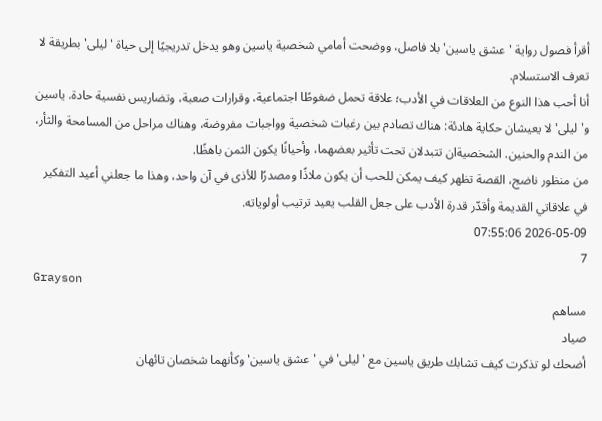أقرأ فصول رواية 'عشق ياسين' بلا فاصل، ووضحت أمامي شخصية ياسين وهو يدخل تدريجيًا إلى حياة 'ليلى' بطريقة لا تعرف الاستسلام.
أنا أحب هذا النوع من العلاقات في الأدب؛ علاقة تحمل ضغوطًا اجتماعية، وقرارات صعبة، وتضاريس نفسية حادة. ياسين و'ليلى' لا يعيشان حكاية هادئة: هناك تصادم بين رغبات شخصية وواجبات مفروضة، وهناك مراحل من المسامحة والثأر، من الندم والحنين. الشخصيةان تتبدلان تحت تأثير بعضهما، وأحيانًا يكون الثمن باهظًا.
من منظور ناضج، القصة تظهر كيف يمكن للحب أن يكون ملاذًا ومصدرًا للأذى في آن واحد، وهذا ما جعلني أعيد التفكير في علاقاتي القديمة وأقدّر قدرة الأدب على جعل القلب يعيد ترتيب أولوياته.
2026-05-09 07:55:06
7
Grayson
مساهم
صياد
أضحك لو تذكرت كيف تشابك طريق ياسين مع 'ليلى' في 'عشق ياسين' وكأنهما شخصان تائهان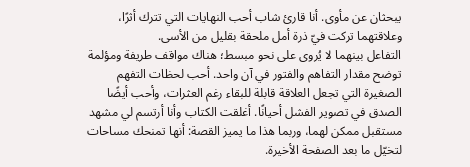يبحثان عن مأوى. أنا قارئ شاب أحب النهايات التي تترك أثرًا، وعلاقتهما تركت فيّ ذرة أمل ملحقة بقليل من الأسى.
التفاعل بينهما لا يُروى على نحو مبسط؛ هناك مواقف طريفة ومؤلمة توضح مقدار التفاهم والفتور في آن واحد. أحب لحظات التفهم الصغيرة التي تجعل العلاقة قابلة للبقاء رغم العثرات، وأحب أيضًا الصدق في تصوير الفشل أحيانًا. أغلقت الكتاب وأنا أرتسم لي مشهد مستقبل ممكن لهما، وربما هذا ما يميز القصة: أنها تمنحك مساحات لتخيّل ما بعد الصفحة الأخيرة.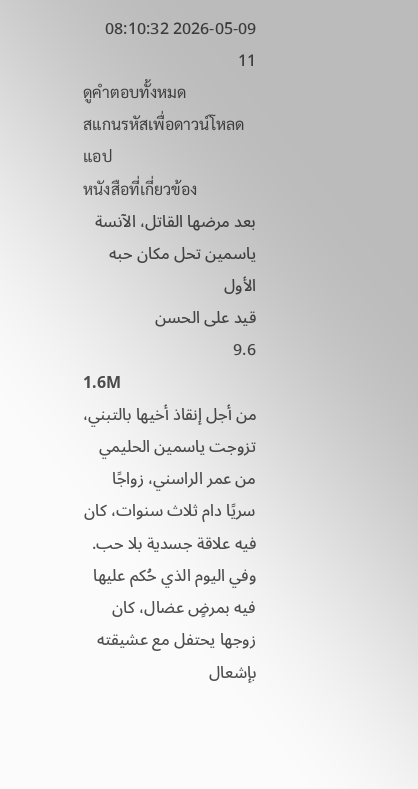2026-05-09 08:10:32
11
ดูคำตอบทั้งหมด
สแกนรหัสเพื่อดาวน์โหลดแอป
หนังสือที่เกี่ยวข้อง
بعد مرضها القاتل، الآنسة ياسمين تحل مكان حبه الأول
قيد على الحسن
9.6
1.6M
من أجل إنقاذ أخيها بالتبني، تزوجت ياسمين الحليمي من عمر الراسني، زواجًا سريًا دام ثلاث سنوات، كان فيه علاقة جسدية بلا حب.
وفي اليوم الذي حُكم عليها فيه بمرضٍ عضال، كان زوجها يحتفل مع عشيقته بإشعال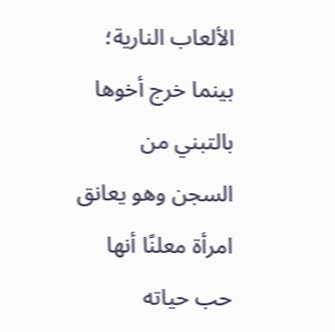الألعاب النارية؛ بينما خرج أخوها بالتبني من السجن وهو يعانق امرأة معلنًا أنها حب حياته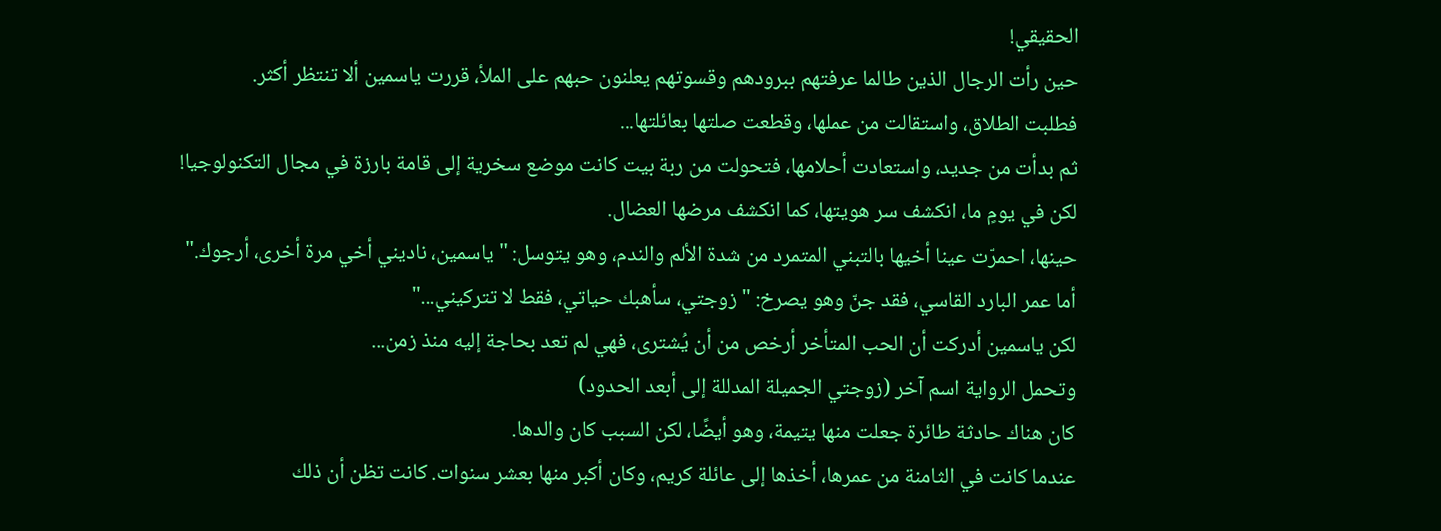الحقيقي!
حين رأت الرجال الذين طالما عرفتهم ببرودهم وقسوتهم يعلنون حبهم على الملأ، قررت ياسمين ألا تنتظر أكثر.
فطلبت الطلاق، واستقالت من عملها، وقطعت صلتها بعائلتها...
ثم بدأت من جديد، واستعادت أحلامها، فتحولت من ربة بيت كانت موضع سخرية إلى قامة بارزة في مجال التكنولوجيا!
لكن في يومٍ ما، انكشف سر هويتها، كما انكشف مرضها العضال.
حينها، احمرّت عينا أخيها بالتبني المتمرد من شدة الألم والندم، وهو يتوسل: "ياسمين، ناديني أخي مرة أخرى، أرجوك."
أما عمر البارد القاسي، فقد جنّ وهو يصرخ: "زوجتي، سأهبك حياتي، فقط لا تتركيني..."
لكن ياسمين أدركت أن الحب المتأخر أرخص من أن يُشترى، فهي لم تعد بحاجة إليه منذ زمن...
وتحمل الرواية اسم آخر (زوجتي الجميلة المدللة إلى أبعد الحدود)
كان هناك حادثة طائرة جعلت منها يتيمة، وهو أيضًا، لكن السبب كان والدها.
عندما كانت في الثامنة من عمرها، أخذها إلى عائلة كريم، وكان أكبر منها بعشر سنوات. كانت تظن أن ذلك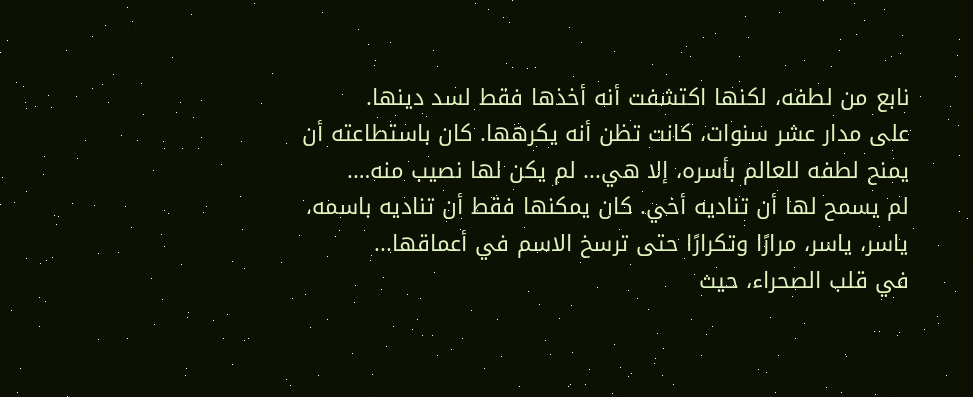نابع من لطفه، لكنها اكتشفت أنه أخذها فقط لسد دينها.
على مدار عشر سنوات، كانت تظن أنه يكرهها. كان باستطاعته أن يمنح لطفه للعالم بأسره، إلا هي... لم يكن لها نصيب منه….
لم يسمح لها أن تناديه أخي. كان يمكنها فقط أن تناديه باسمه، ياسر، ياسر، مرارًا وتكرارًا حتى ترسخ الاسم في أعماقها...
في قلب الصحراء، حيث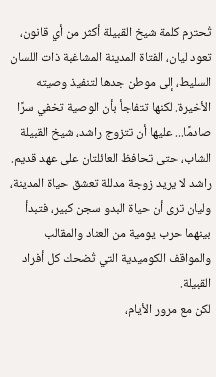تُحترم كلمة شيخ القبيلة أكثر من أي قانون، تعود ليان، الفتاة المدينة المشاغبة ذات اللسان السليط، إلى موطن جدها لتنفيذ وصيته الأخيرة. لكنها تتفاجأ بأن الوصية تخفي سرًا صادمًا... عليها أن تتزوج راشد، شيخ القبيلة الشاب، حتى تحافظ العائلتان على عهد قديم.
راشد لا يريد زوجة مدللة تعشق حياة المدينة، وليان ترى أن حياة البدو سجن كبير، فتبدأ بينهما حرب يومية من العناد والمقالب والمواقف الكوميدية التي تُضحك كل أفراد القبيلة.
لكن مع مرور الأيام،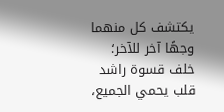يكتشف كل منهما وجهًا آخر للآخر؛ خلف قسوة راشد قلب يحمي الجميع،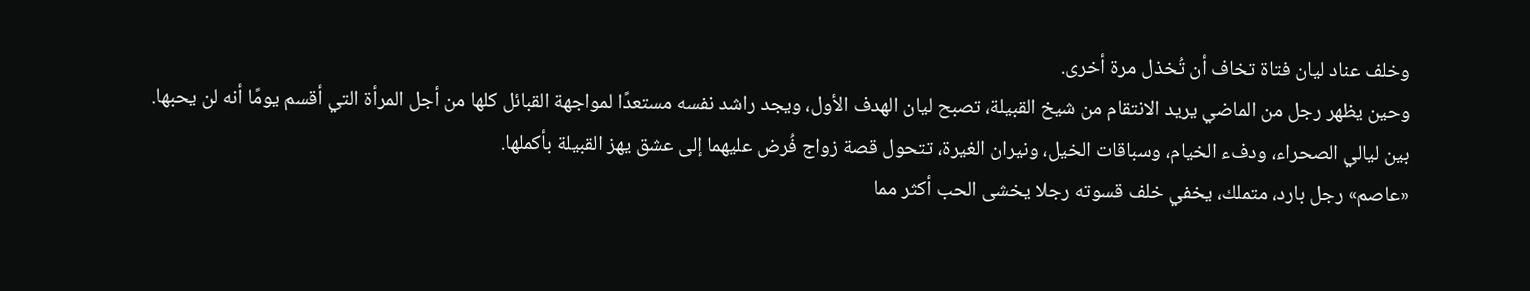وخلف عناد ليان فتاة تخاف أن تُخذل مرة أخرى.
وحين يظهر رجل من الماضي يريد الانتقام من شيخ القبيلة، تصبح ليان الهدف الأول، ويجد راشد نفسه مستعدًا لمواجهة القبائل كلها من أجل المرأة التي أقسم يومًا أنه لن يحبها.
بين ليالي الصحراء، ودفء الخيام، وسباقات الخيل، ونيران الغيرة، تتحول قصة زواج فُرض عليهما إلى عشق يهز القبيلة بأكملها.
«عاصم» رجل بارد، متملك، يخفي خلف قسوته رجلا يخشى الحب أكثر مما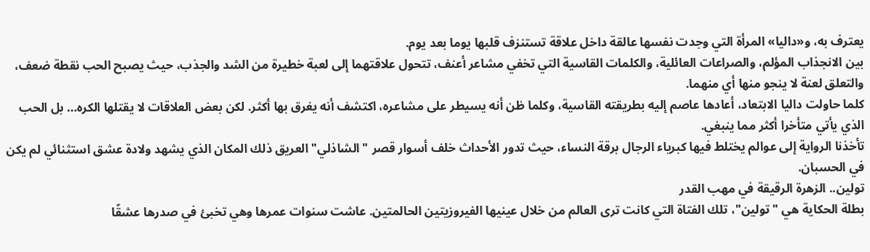يعترف به، و«داليا» المرأة التي وجدت نفسها عالقة داخل علاقة تستنزف قلبها يوما بعد يوم.
بين الانجذاب المؤلم، والصراعات العائلية، والكلمات القاسية التي تخفي مشاعر أعنف، تتحول علاقتهما إلى لعبة خطيرة من الشد والجذب، حيث يصبح الحب نقطة ضعف، والتعلق لعنة لا ينجو منها أي منهما.
كلما حاولت داليا الابتعاد، أعادها عاصم إليه بطريقته القاسية، وكلما ظن أنه يسيطر على مشاعره، اكتشف أنه يغرق بها أكثر. لكن بعض العلاقات لا يقتلها الكره… بل الحب الذي يأتي متأخرا أكثر مما ينبغي.
تأخذنا الرواية إلى عوالم يختلط فيها كبرياء الرجال برقة النساء، حيث تدور الأحداث خلف أسوار قصر "الشاذلي" العريق ذلك المكان الذي يشهد ولادة عشق استثنائي لم يكن في الحسبان.
تولين.. الزهرة الرقيقة في مهب القدر
بطلة الحكاية هي "تولين"، تلك الفتاة التي كانت ترى العالم من خلال عينيها الفيروزيتين الحالمتين. عاشت سنوات عمرها وهي تخبئ في صدرها عشقًا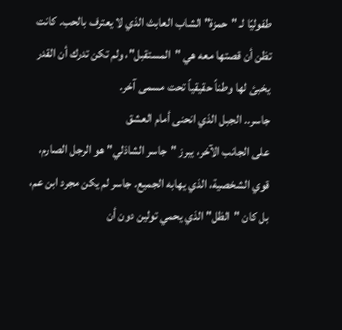طفوليًا لـ "حمزة" الشاب العابث الذي لا يعترف بالحب. كانت تظن أن قصتها معه هي "المستقبل"، ولم تكن تدرك أن القدر يخبئ لها وطناً حقيقياً تحت مسمى آخر.
جاسر.. الجبل الذي انحنى أمام العشق
على الجانب الآخر، يبرز "جاسر الشاذلي" هو الرجل الصارم، قوي الشخصية، الذي يهابه الجميع. جاسر لم يكن مجرد ابن عم، بل كان "الظل" الذي يحمي تولين دون أن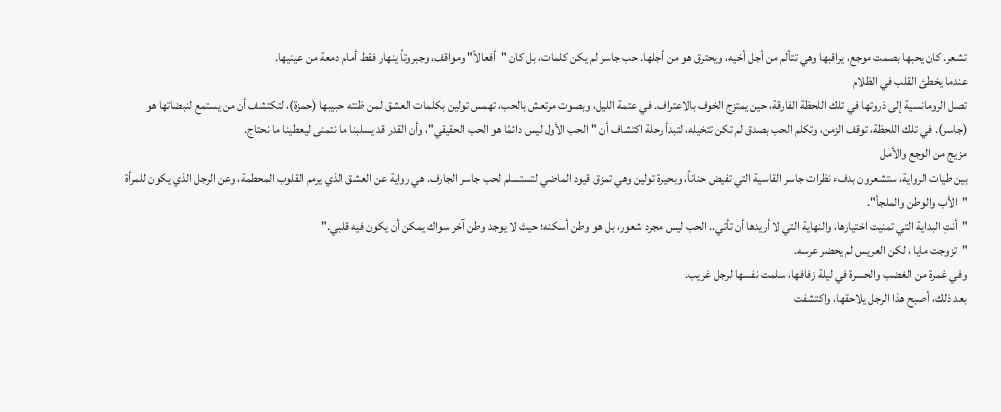تشعر. كان يحبها بصمت موجع، يراقبها وهي تتألم من أجل أخيه، ويحترق هو من أجلها. حب جاسر لم يكن كلمات، بل كان "أفعالاً" ومواقف، وجبروتاً ينهار فقط أمام دمعة من عينيها.
عندما يخطئ القلب في الظلام
تصل الرومانسية إلى ذروتها في تلك اللحظة الفارقة، حين يمتزج الخوف بالاعتراف. في عتمة الليل، وبصوت مرتعش بالحب، تهمس تولين بكلمات العشق لمن ظنته حبيبها (حمزة)، لتكتشف أن من يستمع لنبضاتها هو (جاسر). في تلك اللحظة، توقف الزمن، وتكلم الحب بصدق لم تكن تتخيله، لتبدأ رحلة اكتشاف أن "الحب الأول ليس دائمًا هو الحب الحقيقي"، وأن القدر قد يسلبنا ما نتمنى ليعطينا ما نحتاج.
مزيج من الوجع والأمل
بين طيات الرواية، ستشعرون بدفء نظرات جاسر القاسية التي تفيض حناناً، وبحيرة تولين وهي تمزق قيود الماضي لتستسلم لحب جاسر الجارف. هي رواية عن العشق الذي يرمم القلوب المحطمة، وعن الرجل الذي يكون للمرأة "الأب والوطن والملجأ".
"أنتِ البداية التي تمنيت اختيارها، والنهاية التي لا أريدها أن تأتي.. الحب ليس مجرد شعور، بل هو وطن أسكنه؛ حيث لا يوجد وطن آخر سواك يمكن أن يكون فيه قلبي."
"تزوجت مايا ، لكن العريس لم يحضر عرسه.
وفي غمرة من الغضب والحسرة في ليلة زفافها، سلمت نفسها لرجل غريب.
بعد ذلك، أصبح هذا الرجل يلاحقها، واكتشفت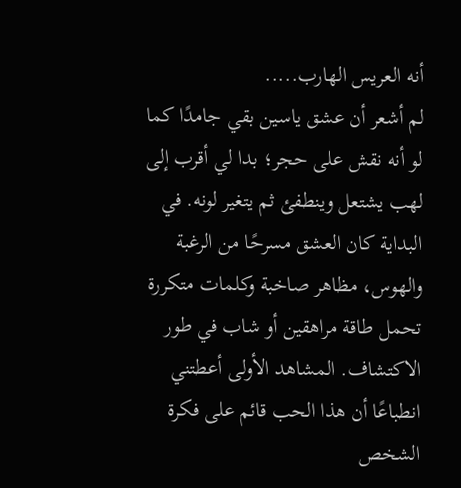أنه العريس الهارب.....
لم أشعر أن عشق ياسين بقي جامدًا كما لو أنه نقش على حجر؛ بدا لي أقرب إلى لهب يشتعل وينطفئ ثم يتغير لونه. في البداية كان العشق مسرحًا من الرغبة والهوس، مظاهر صاخبة وكلمات متكررة تحمل طاقة مراهقين أو شاب في طور الاكتشاف. المشاهد الأولى أعطتني انطباعًا أن هذا الحب قائم على فكرة الشخص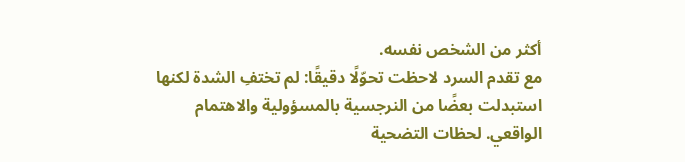أكثر من الشخص نفسه.
مع تقدم السرد لاحظت تحوّلًا دقيقًا: لم تختفِ الشدة لكنها استبدلت بعضًا من النرجسية بالمسؤولية والاهتمام الواقعي. لحظات التضحية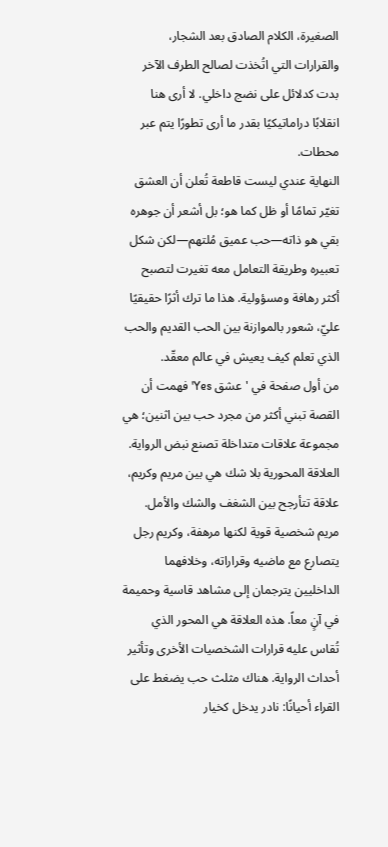الصغيرة، الكلام الصادق بعد الشجار، والقرارات التي اتُخذت لصالح الطرف الآخر بدت كدلائل على نضج داخلي. لا أرى هنا انقلابًا دراماتيكيًا بقدر ما أرى تطورًا يتم عبر محطات.
النهاية عندي ليست قاطعة تُعلن أن العشق تغيّر تمامًا أو ظل كما هو؛ بل أشعر أن جوهره بقي هو ذاته—حب عميق مُلتهم—لكن شكل تعبيره وطريقة التعامل معه تغيرت لتصبح أكثر رهافة ومسؤولية. هذا ما ترك أثرًا حقيقيًا عليّ، شعور بالموازنة بين الحب القديم والحب الذي تعلم كيف يعيش في عالم معقّد.
من أول صفحة في 'عشق Yes' فهمت أن القصة تبني أكثر من مجرد حب بين اثنين؛ هي مجموعة علاقات متداخلة تصنع نبض الرواية. العلاقة المحورية بلا شك هي بين مريم وكريم، علاقة تتأرجح بين الشغف والشك والأمل. مريم شخصية قوية لكنها مرهفة، وكريم رجل يتصارع مع ماضيه وقراراته، وخلافهما الداخليين يترجمان إلى مشاهد قاسية وحميمة في آنٍ معاً. هذه العلاقة هي المحور الذي تُقاس عليه قرارات الشخصيات الأخرى وتأثير أحداث الرواية. هناك مثلث حب يضغط على القراء أحيانًا: نادر يدخل كخيار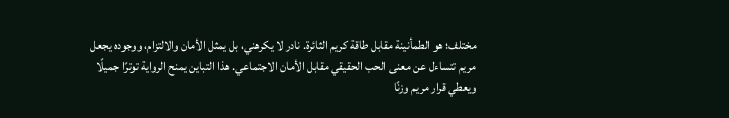مختلف؛ هو الطمأنينة مقابل طاقة كريم الثائرة. نادر لا يكرهني، بل يمثل الأمان والالتزام، ووجوده يجعل مريم تتساءل عن معنى الحب الحقيقي مقابل الأمان الاجتماعي. هذا التباين يمنح الرواية توترًا جميلًا ويعطي قرار مريم وزنًا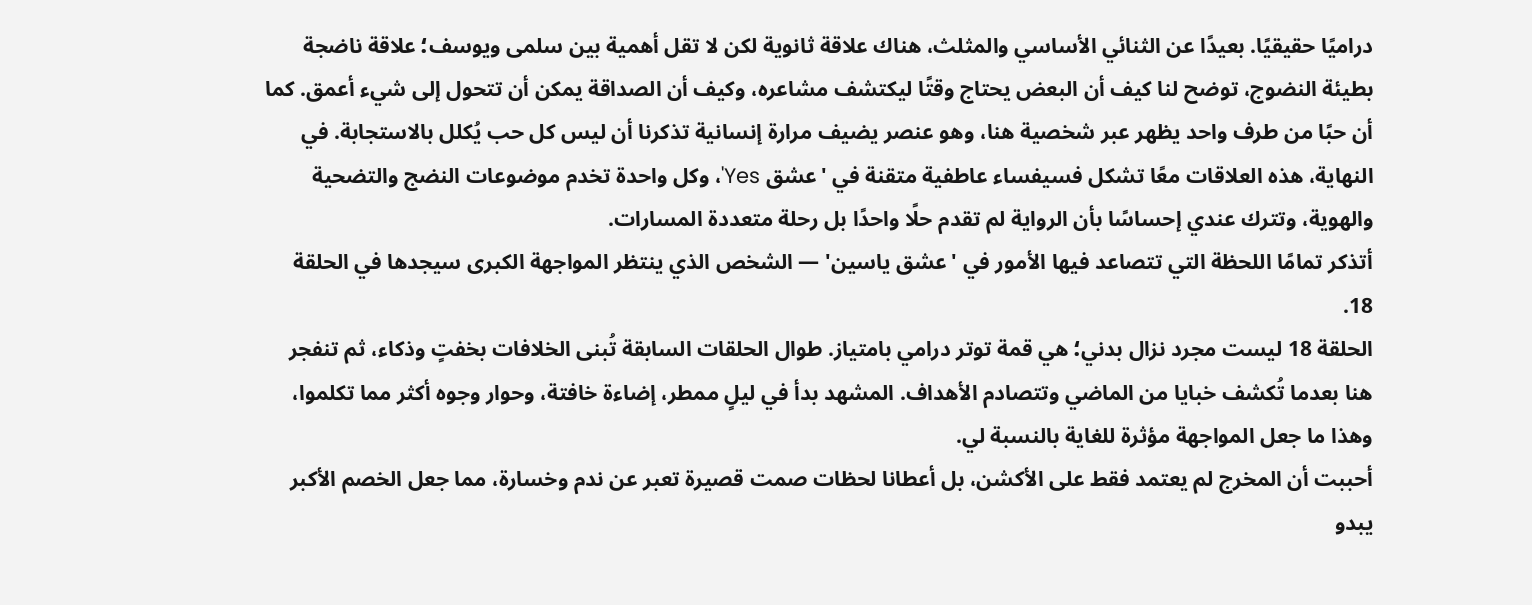دراميًا حقيقيًا. بعيدًا عن الثنائي الأساسي والمثلث، هناك علاقة ثانوية لكن لا تقل أهمية بين سلمى ويوسف؛ علاقة ناضجة بطيئة النضوج، توضح لنا كيف أن البعض يحتاج وقتًا ليكتشف مشاعره، وكيف أن الصداقة يمكن أن تتحول إلى شيء أعمق. كما أن حبًا من طرف واحد يظهر عبر شخصية هنا، وهو عنصر يضيف مرارة إنسانية تذكرنا أن ليس كل حب يُكلل بالاستجابة. في النهاية، هذه العلاقات معًا تشكل فسيفساء عاطفية متقنة في 'عشق Yes'، وكل واحدة تخدم موضوعات النضج والتضحية والهوية، وتترك عندي إحساسًا بأن الرواية لم تقدم حلًا واحدًا بل رحلة متعددة المسارات.
أتذكر تمامًا اللحظة التي تتصاعد فيها الأمور في 'عشق ياسين' — الشخص الذي ينتظر المواجهة الكبرى سيجدها في الحلقة 18.
الحلقة 18 ليست مجرد نزال بدني؛ هي قمة توتر درامي بامتياز. طوال الحلقات السابقة تُبنى الخلافات بخفتٍ وذكاء، ثم تنفجر هنا بعدما تُكشف خبايا من الماضي وتتصادم الأهداف. المشهد بدأ في ليلٍ ممطر، إضاءة خافتة، وحوار وجوه أكثر مما تكلموا، وهذا ما جعل المواجهة مؤثرة للغاية بالنسبة لي.
أحببت أن المخرج لم يعتمد فقط على الأكشن، بل أعطانا لحظات صمت قصيرة تعبر عن ندم وخسارة، مما جعل الخصم الأكبر يبدو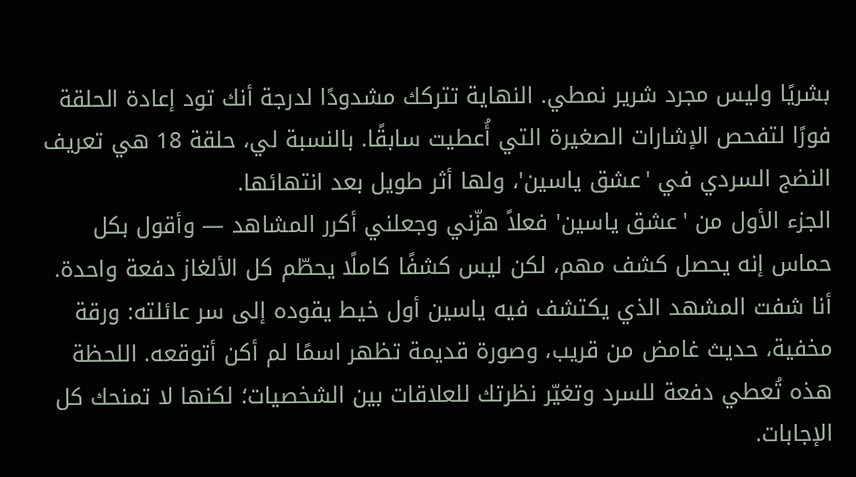بشريًا وليس مجرد شرير نمطي. النهاية تتركك مشدودًا لدرجة أنك تود إعادة الحلقة فورًا لتفحص الإشارات الصغيرة التي أُعطيت سابقًا. بالنسبة لي، حلقة 18 هي تعريف النضج السردي في 'عشق ياسين'، ولها أثر طويل بعد انتهائها.
الجزء الأول من 'عشق ياسين' فعلاً هزّني وجعلني أكرر المشاهد — وأقول بكل حماس إنه يحصل كشف مهم، لكن ليس كشفًا كاملًا يحطّم كل الألغاز دفعة واحدة.
أنا شفت المشهد الذي يكتشف فيه ياسين أول خيط يقوده إلى سر عائلته: ورقة مخفية، حديث غامض من قريب، وصورة قديمة تظهر اسمًا لم أكن أتوقعه. اللحظة هذه تُعطي دفعة للسرد وتغيّر نظرتك للعلاقات بين الشخصيات؛ لكنها لا تمنحك كل الإجابات.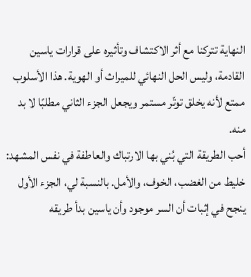النهاية تتركنا مع أثر الاكتشاف وتأثيره على قرارات ياسين القادمة، وليس الحل النهائي للميراث أو الهوية. هذا الأسلوب ممتع لأنه يخلق توتّر مستمر ويجعل الجزء الثاني مطلبًا لا بد منه.
أحب الطريقة التي بُني بها الارتباك والعاطفة في نفس المشهد: خليط من الغضب، الخوف، والأمل. بالنسبة لي، الجزء الأول ينجح في إثبات أن السر موجود وأن ياسين بدأ طريقه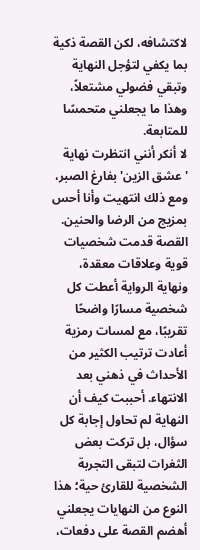لاكتشافه، لكن القصة ذكية بما يكفي لتؤجل النهاية وتبقي فضولي مشتعلاً، وهذا ما يجعلني متحمسًا للمتابعة.
لا أنكر أنني انتظرت نهاية 'عشق الزين' بفارغ الصبر، ومع ذلك انتهيت وأنا أحس بمزيج من الرضا والحنين.
القصة قدمت شخصيات قوية وعلاقات معقدة، ونهاية الرواية أعطت كل شخصية مسارًا واضحًا تقريبًا، مع لمسات رمزية أعادت ترتيب الكثير من الأحداث في ذهني بعد الانتهاء. أحببت كيف أن النهاية لم تحاول إجابة كل سؤال، بل تركت بعض الثغرات لتبقى التجربة الشخصية للقارئ حية؛ هذا النوع من النهايات يجعلني أهضم القصة على دفعات،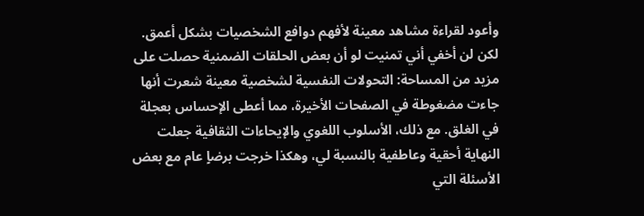وأعود لقراءة مشاهد معينة لأفهم دوافع الشخصيات بشكل أعمق.
لكن لن أخفي أني تمنيت لو أن بعض الحلقات الضمنية حصلت على مزيد من المساحة: التحولات النفسية لشخصية معينة شعرت أنها جاءت مضغوطة في الصفحات الأخيرة، مما أعطى الإحساس بعجلة في الغلق. مع ذلك، الأسلوب اللغوي والإيحاءات الثقافية جعلت النهاية أحقية وعاطفية بالنسبة لي، وهكذا خرجت برضاٍ عام مع بعض الأسئلة التي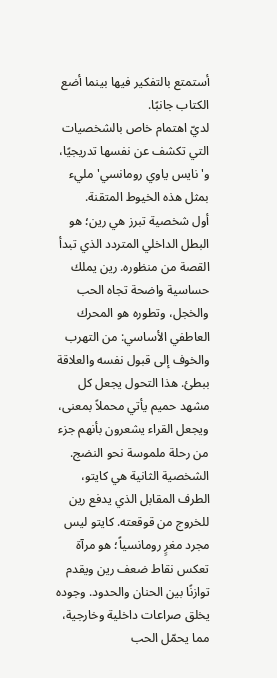أستمتع بالتفكير فيها بينما أضع الكتاب جانبًا.
لديّ اهتمام خاص بالشخصيات التي تكشف عن نفسها تدريجيًا، و'نايس ياوي رومانسي' مليء بمثل هذه الخيوط المتقنة.
أول شخصية تبرز هي رين؛ هو البطل الداخلي المتردد الذي تبدأ القصة من منظوره. رين يملك حساسية واضحة تجاه الحب والخجل، وتطوره هو المحرك العاطفي الأساسي: من التهرب والخوف إلى قبول نفسه والعلاقة ببطئ. هذا التحول يجعل كل مشهد حميم يأتي محملاً بمعنى، ويجعل القراء يشعرون بأنهم جزء من رحلة ملموسة نحو النضج.
الشخصية الثانية هي كايتو، الطرف المقابل الذي يدفع رين للخروج من قوقعته. كايتو ليس مجرد مغرٍ رومانسياً؛ هو مرآة تعكس نقاط ضعف رين ويقدم توازنًا بين الحنان والحدود. وجوده يخلق صراعات داخلية وخارجية، مما يحمّل الحب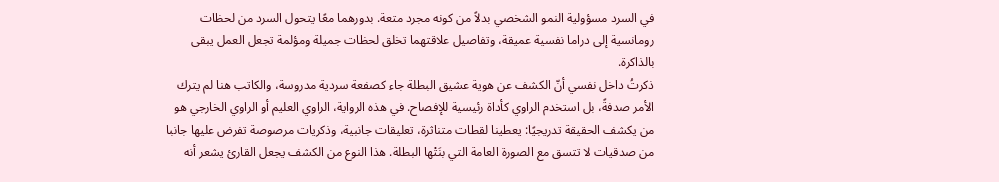في السرد مسؤولية النمو الشخصي بدلاً من كونه مجرد متعة. بدورهما معًا يتحول السرد من لحظات رومانسية إلى دراما نفسية عميقة، وتفاصيل علاقتهما تخلق لحظات جميلة ومؤلمة تجعل العمل يبقى بالذاكرة.
ذكرتُ داخل نفسي أنّ الكشف عن هوية عشيق البطلة جاء كصفعة سردية مدروسة، والكاتب هنا لم يترك الأمر صدفةً، بل استخدم الراوي كأداة رئيسية للإفصاح. في هذه الرواية، الراوي العليم أو الراوي الخارجي هو من يكشف الحقيقة تدريجيًا: يعطينا لقطات متناثرة، تعليقات جانبية، وذكريات مرصوصة تفرض عليها جانبا من صدقيات لا تتسق مع الصورة العامة التي بنَتْها البطلة. هذا النوع من الكشف يجعل القارئ يشعر أنه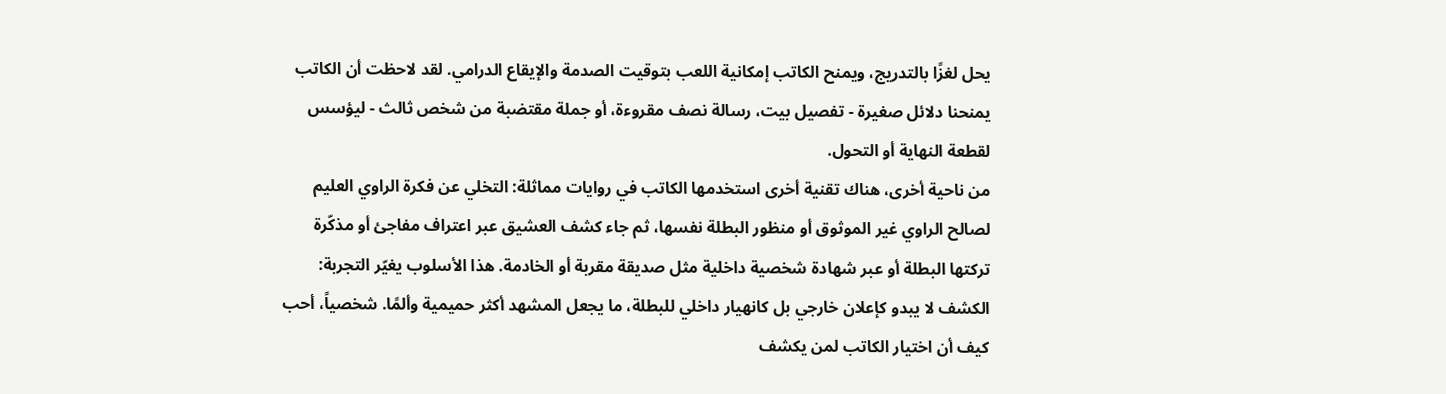يحل لغزًا بالتدريج، ويمنح الكاتب إمكانية اللعب بتوقيت الصدمة والإيقاع الدرامي. لقد لاحظت أن الكاتب يمنحنا دلائل صغيرة - تفصيل بيت، رسالة نصف مقروءة، أو جملة مقتضبة من شخص ثالث - ليؤسس لقطعة النهاية أو التحول.
من ناحية أخرى، هناك تقنية أخرى استخدمها الكاتب في روايات مماثلة: التخلي عن فكرة الراوي العليم لصالح الراوي غير الموثوق أو منظور البطلة نفسها، ثم جاء كشف العشيق عبر اعتراف مفاجئ أو مذكّرة تركتها البطلة أو عبر شهادة شخصية داخلية مثل صديقة مقربة أو الخادمة. هذا الأسلوب يغيّر التجربة: الكشف لا يبدو كإعلان خارجي بل كانهيار داخلي للبطلة، ما يجعل المشهد أكثر حميمية وألمًا. شخصياً، أحب كيف أن اختيار الكاتب لمن يكشف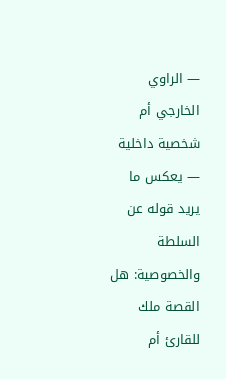— الراوي الخارجي أم شخصية داخلية — يعكس ما يريد قوله عن السلطة والخصوصية: هل القصة ملك للقارئ أم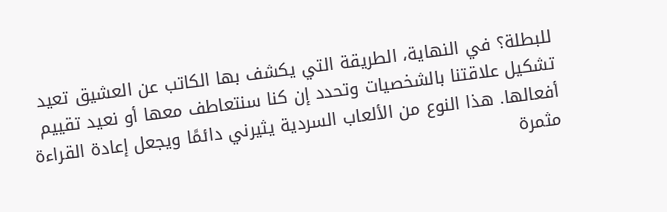للبطلة؟ في النهاية، الطريقة التي يكشف بها الكاتب عن العشيق تعيد تشكيل علاقتنا بالشخصيات وتحدد إن كنا سنتعاطف معها أو نعيد تقييم أفعالها. هذا النوع من الألعاب السردية يثيرني دائمًا ويجعل إعادة القراءة مثمرة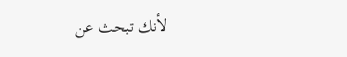لأنك تبحث عن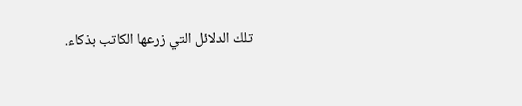تلك الدلائل التي زرعها الكاتب بذكاء.